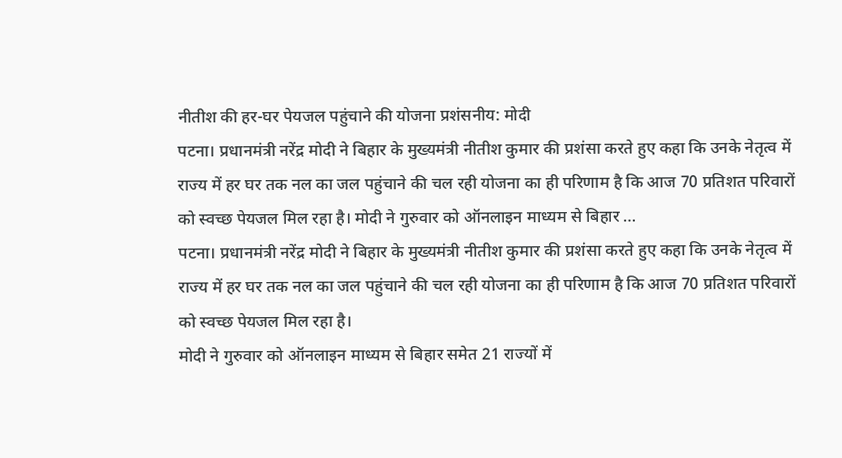नीतीश की हर-घर पेयजल पहुंचाने की योजना प्रशंसनीय: मोदी
पटना। प्रधानमंत्री नरेंद्र मोदी ने बिहार के मुख्यमंत्री नीतीश कुमार की प्रशंसा करते हुए कहा कि उनके नेतृत्व में राज्य में हर घर तक नल का जल पहुंचाने की चल रही योजना का ही परिणाम है कि आज 70 प्रतिशत परिवारों को स्वच्छ पेयजल मिल रहा है। मोदी ने गुरुवार को ऑनलाइन माध्यम से बिहार …
पटना। प्रधानमंत्री नरेंद्र मोदी ने बिहार के मुख्यमंत्री नीतीश कुमार की प्रशंसा करते हुए कहा कि उनके नेतृत्व में राज्य में हर घर तक नल का जल पहुंचाने की चल रही योजना का ही परिणाम है कि आज 70 प्रतिशत परिवारों को स्वच्छ पेयजल मिल रहा है।
मोदी ने गुरुवार को ऑनलाइन माध्यम से बिहार समेत 21 राज्यों में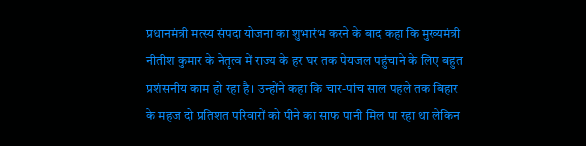प्रधानमंत्री मत्स्य संपदा योजना का शुभारंभ करने के बाद कहा कि मुख्यमंत्री नीतीश कुमार के नेतृत्व में राज्य के हर घर तक पेयजल पहुंचाने के लिए बहुत प्रशंसनीय काम हो रहा है। उन्होंने कहा कि चार-पांच साल पहले तक बिहार के महज दो प्रतिशत परिवारों को पीने का साफ पानी मिल पा रहा था लेकिन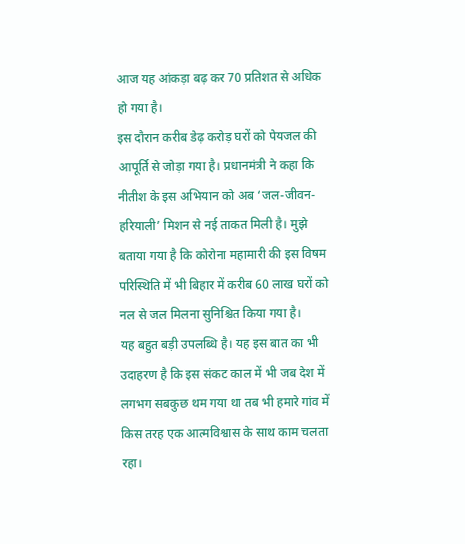आज यह आंकड़ा बढ़ कर 70 प्रतिशत से अधिक हो गया है।
इस दौरान करीब डेढ़ करोड़ घरों को पेयजल की आपूर्ति से जोड़ा गया है। प्रधानमंत्री ने कहा कि नीतीश के इस अभियान को अब ‘जल-जीवन-हरियाली’ मिशन से नई ताकत मिली है। मुझे बताया गया है कि कोरोना महामारी की इस विषम परिस्थिति में भी बिहार में करीब 60 लाख घरों को नल से जल मिलना सुनिश्चित किया गया है।
यह बहुत बड़ी उपलब्धि है। यह इस बात का भी उदाहरण है कि इस संकट काल में भी जब देश में लगभग सबकुछ थम गया था तब भी हमारे गांव में किस तरह एक आत्मविश्वास के साथ काम चलता रहा।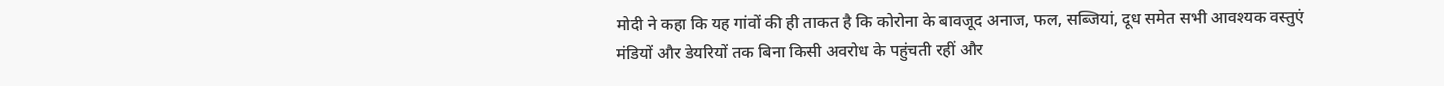मोदी ने कहा कि यह गांवों की ही ताकत है कि कोरोना के बावजूद अनाज, फल, सब्जियां, दूध समेत सभी आवश्यक वस्तुएं मंडियों और डेयरियों तक बिना किसी अवरोध के पहुंचती रहीं और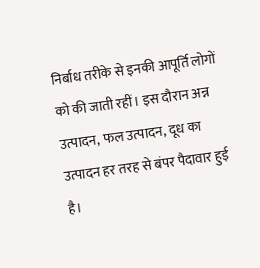निर्बाध तरीके से इनकी आपूर्ति लोगों को की जाती रहीं। इस दौरान अन्न उत्पादन, फल उत्पादन, दूध का उत्पादन हर तरह से बंपर पैदावार हुई है।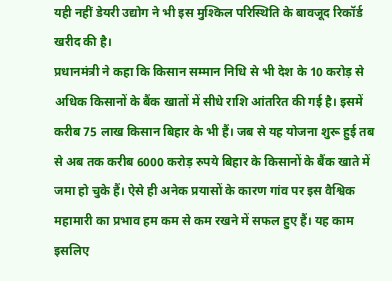यही नहीं डेयरी उद्योग ने भी इस मुश्किल परिस्थिति के बावजूद रिकॉर्ड खरीद की है।
प्रधानमंत्री ने कहा कि किसान सम्मान निधि से भी देश के 10 करोड़ से अधिक किसानों के बैंक खातों में सीधे राशि आंतरित की गई है। इसमें करीब 75 लाख किसान बिहार के भी हैं। जब से यह योजना शुरू हुई तब से अब तक करीब 6000 करोड़ रुपये बिहार के किसानों के बैंक खाते में जमा हो चुके हैं। ऐसे ही अनेक प्रयासों के कारण गांव पर इस वैश्विक महामारी का प्रभाव हम कम से कम रखने में सफल हुए हैं। यह काम इसलिए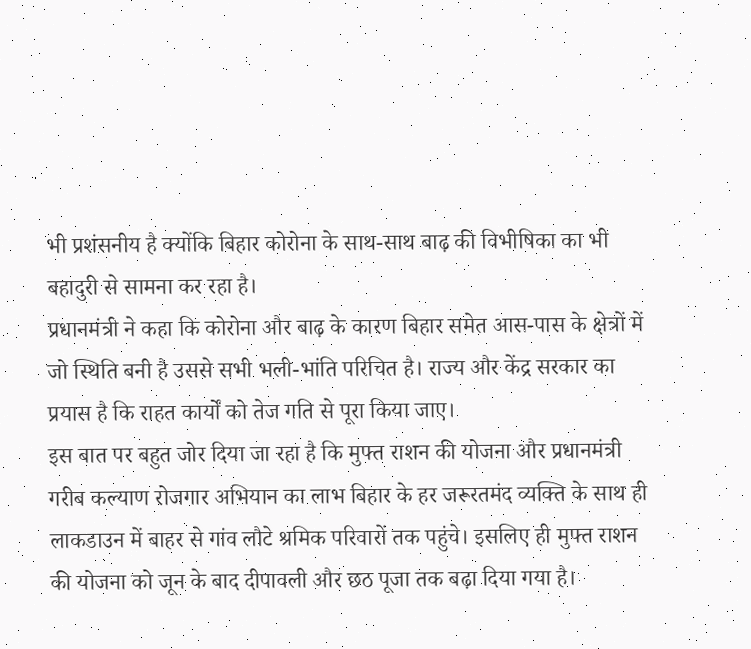भी प्रशंसनीय है क्योंकि बिहार कोरोना के साथ-साथ बाढ़ की विभीषिका का भी बहादुरी से सामना कर रहा है।
प्रधानमंत्री ने कहा कि कोरोना और बाढ़ के कारण बिहार समेत आस-पास के क्षेत्रों में जो स्थिति बनी है उससे सभी भली-भांति परिचित है। राज्य और केंद्र सरकार का प्रयास है कि राहत कार्यों को तेज गति से पूरा किया जाए।
इस बात पर बहुत जोर दिया जा रहा है कि मुफ्त राशन की योजना और प्रधानमंत्री गरीब कल्याण रोजगार अभियान का लाभ बिहार के हर जरूरतमंद व्यक्ति के साथ ही लाकडाउन में बाहर से गांव लौटे श्रमिक परिवारों तक पहुंचे। इसलिए ही मुफ्त राशन की योजना को जून के बाद दीपावली और छठ पूजा तक बढ़ा दिया गया है।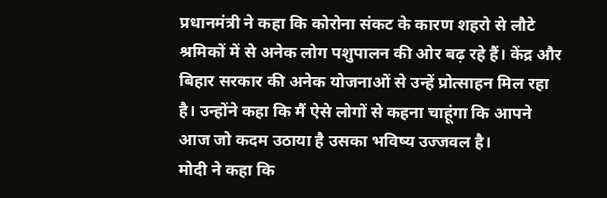प्रधानमंत्री ने कहा कि कोरोना संकट के कारण शहरो से लौटे श्रमिकों में से अनेक लोग पशुपालन की ओर बढ़ रहे हैं। केंद्र और बिहार सरकार की अनेक योजनाओं से उन्हें प्रोत्साहन मिल रहा है। उन्होंने कहा कि मैं ऐसे लोगों से कहना चाहूंगा कि आपने आज जो कदम उठाया है उसका भविष्य उज्जवल है।
मोदी ने कहा कि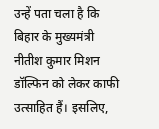उन्हें पता चला है कि बिहार के मुख्यमंत्री नीतीश कुमार मिशन डॉल्फिन को लेकर काफी उत्साहित हैं। इसलिए,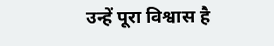उन्हें पूरा विश्वास है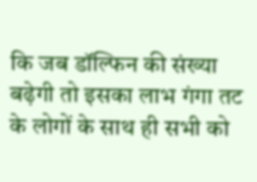कि जब डॉल्फिन की संख्या बढ़ेगी तो इसका लाभ गंगा तट के लोगों के साथ ही सभी को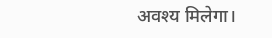अवश्य मिलेगा।